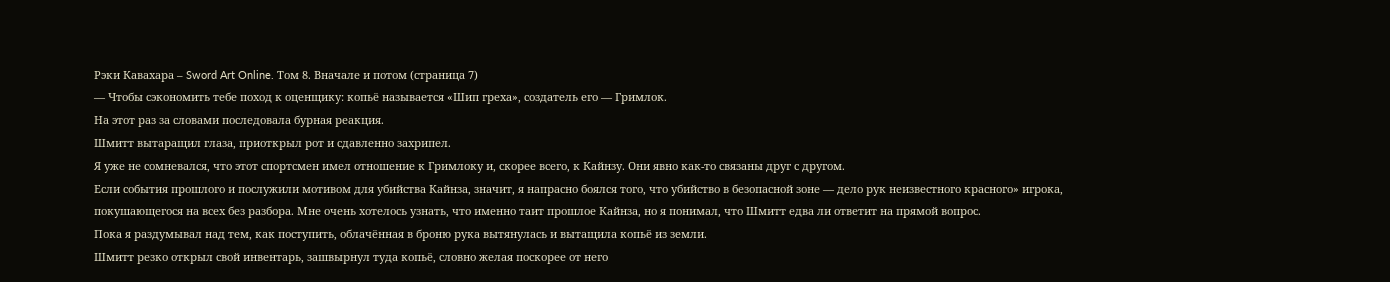Рэки Кавахара – Sword Art Online. Том 8. Вначале и потом (страница 7)
— Чтобы сэкономить тебе поход к оценщику: копьё называется «Шип греха», создатель его — Гримлок.
На этот раз за словами последовала бурная реакция.
Шмитт вытаращил глаза, приоткрыл рот и сдавленно захрипел.
Я уже не сомневался, что этот спортсмен имел отношение к Гримлоку и, скорее всего, к Кайнзу. Они явно как-то связаны друг с другом.
Если события прошлого и послужили мотивом для убийства Кайнза, значит, я напрасно боялся того, что убийство в безопасной зоне — дело рук неизвестного красного» игрока, покушающегося на всех без разбора. Мне очень хотелось узнать, что именно таит прошлое Кайнза, но я понимал, что Шмитт едва ли ответит на прямой вопрос.
Пока я раздумывал над тем, как поступить, облачённая в броню рука вытянулась и вытащила копьё из земли.
Шмитт резко открыл свой инвентарь, зашвырнул туда копьё, словно желая поскорее от него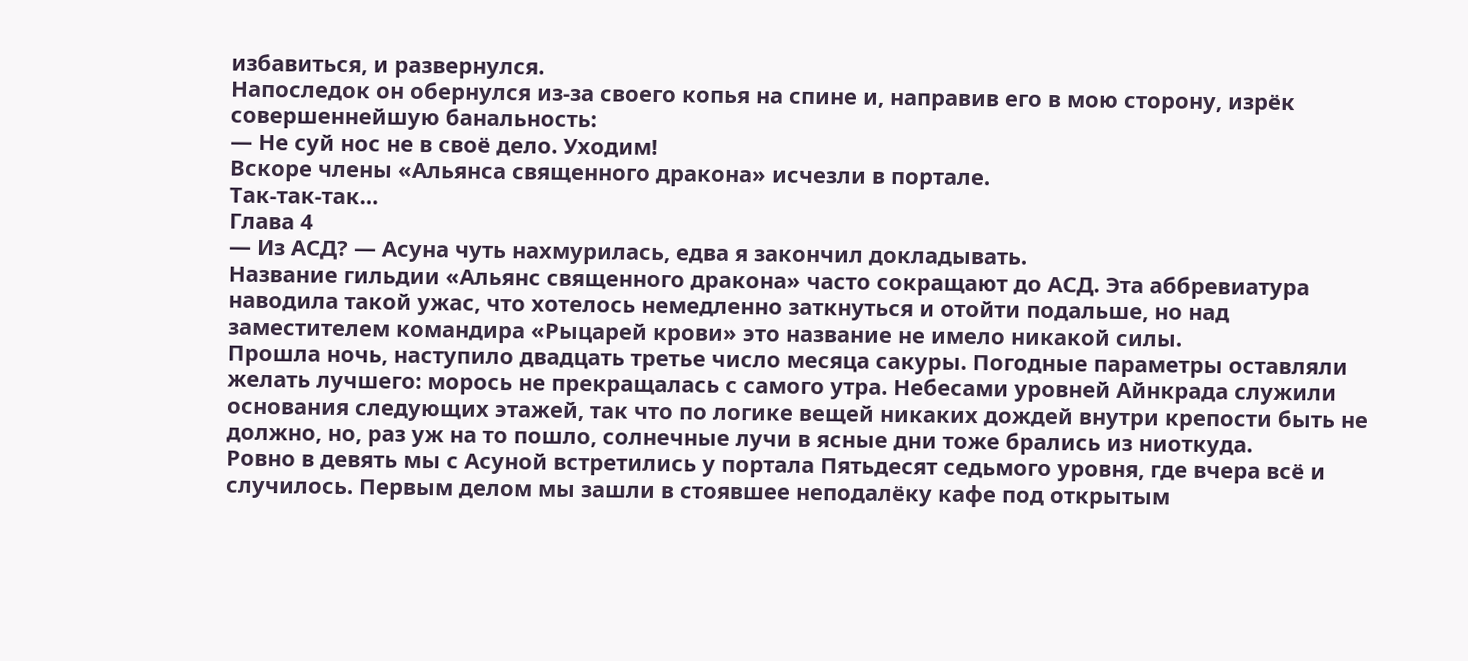избавиться, и развернулся.
Напоследок он обернулся из-за своего копья на спине и, направив его в мою сторону, изрёк совершеннейшую банальность:
— Не суй нос не в своё дело. Уходим!
Вскоре члены «Альянса священного дракона» исчезли в портале.
Так-так-так…
Глава 4
— Из АСД? — Асуна чуть нахмурилась, едва я закончил докладывать.
Название гильдии «Альянс священного дракона» часто сокращают до АСД. Эта аббревиатура наводила такой ужас, что хотелось немедленно заткнуться и отойти подальше, но над заместителем командира «Рыцарей крови» это название не имело никакой силы.
Прошла ночь, наступило двадцать третье число месяца сакуры. Погодные параметры оставляли желать лучшего: морось не прекращалась с самого утра. Небесами уровней Айнкрада служили основания следующих этажей, так что по логике вещей никаких дождей внутри крепости быть не должно, но, раз уж на то пошло, солнечные лучи в ясные дни тоже брались из ниоткуда.
Ровно в девять мы с Асуной встретились у портала Пятьдесят седьмого уровня, где вчера всё и случилось. Первым делом мы зашли в стоявшее неподалёку кафе под открытым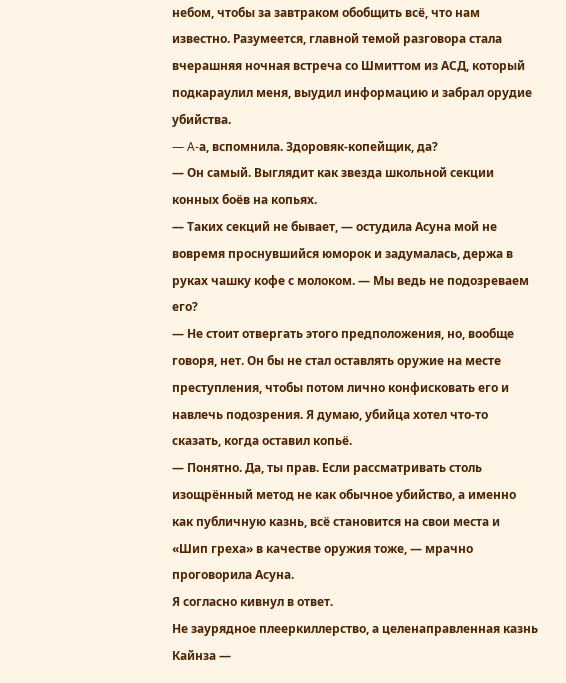небом, чтобы за завтраком обобщить всё, что нам известно. Разумеется, главной темой разговора стала вчерашняя ночная встреча со Шмиттом из АСД, который подкараулил меня, выудил информацию и забрал орудие убийства.
— A-а, вспомнила. Здоровяк-копейщик, да?
— Он самый. Выглядит как звезда школьной секции конных боёв на копьях.
— Таких секций не бывает, — остудила Асуна мой не вовремя проснувшийся юморок и задумалась, держа в руках чашку кофе с молоком. — Мы ведь не подозреваем его?
— Не стоит отвергать этого предположения, но, вообще говоря, нет. Он бы не стал оставлять оружие на месте преступления, чтобы потом лично конфисковать его и навлечь подозрения. Я думаю, убийца хотел что-то сказать, когда оставил копьё.
— Понятно. Да, ты прав. Если рассматривать столь изощрённый метод не как обычное убийство, а именно как публичную казнь, всё становится на свои места и «Шип греха» в качестве оружия тоже, — мрачно проговорила Асуна.
Я согласно кивнул в ответ.
Не заурядное плееркиллерство, а целенаправленная казнь Кайнза —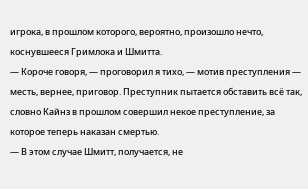игрока, в прошлом которого, вероятно, произошло нечто, коснувшееся Гримлока и Шмитта.
— Короче говоря, — проговорил я тихо, — мотив преступления — месть, вернее, приговор. Преступник пытается обставить всё так, словно Кайнз в прошлом совершил некое преступление, за которое теперь наказан смертью.
— В этом случае Шмитт, получается, не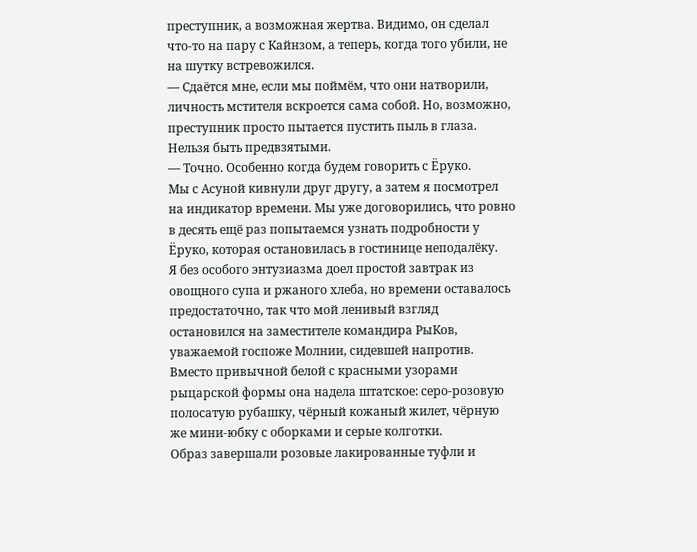преступник, а возможная жертва. Видимо, он сделал что-то на пару с Кайнзом, а теперь, когда того убили, не на шутку встревожился.
— Сдаётся мне, если мы поймём, что они натворили, личность мстителя вскроется сама собой. Но, возможно, преступник просто пытается пустить пыль в глаза. Нельзя быть предвзятыми.
— Точно. Особенно когда будем говорить с Ёруко.
Мы с Асуной кивнули друг другу, а затем я посмотрел на индикатор времени. Мы уже договорились, что ровно в десять ещё раз попытаемся узнать подробности у Ёруко, которая остановилась в гостинице неподалёку.
Я без особого энтузиазма доел простой завтрак из овощного супа и ржаного хлеба, но времени оставалось предостаточно, так что мой ленивый взгляд остановился на заместителе командира РыКов, уважаемой госпоже Молнии, сидевшей напротив.
Вместо привычной белой с красными узорами рыцарской формы она надела штатское: серо-розовую полосатую рубашку, чёрный кожаный жилет, чёрную же мини-юбку с оборками и серые колготки.
Образ завершали розовые лакированные туфли и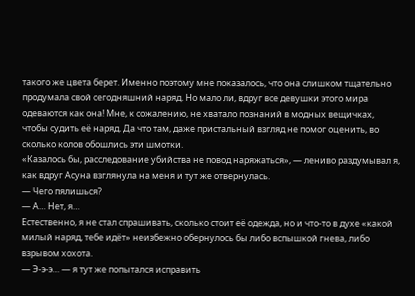такого же цвета берет. Именно поэтому мне показалось, что она слишком тщательно продумала свой сегодняшний наряд. Но мало ли, вдруг все девушки этого мира одеваются как она! Мне, к сожалению, не хватало познаний в модных вещичках, чтобы судить её наряд. Да что там, даже пристальный взгляд не помог оценить, во сколько колов обошлись эти шмотки.
«Казалось бы, расследование убийства не повод наряжаться», — лениво раздумывал я, как вдруг Асуна взглянула на меня и тут же отвернулась.
— Чего пялишься?
— А… Нет, я…
Естественно, я не стал спрашивать, сколько стоит её одежда, но и что-то в духе «какой милый наряд, тебе идёт» неизбежно обернулось бы либо вспышкой гнева, либо взрывом хохота.
— Э-э-э… — я тут же попытался исправить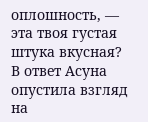оплошность, — эта твоя густая штука вкусная?
В ответ Асуна опустила взгляд на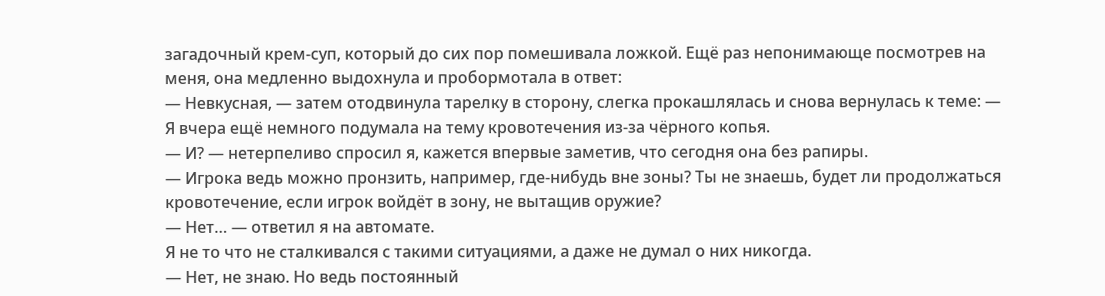загадочный крем-суп, который до сих пор помешивала ложкой. Ещё раз непонимающе посмотрев на меня, она медленно выдохнула и пробормотала в ответ:
— Невкусная, — затем отодвинула тарелку в сторону, слегка прокашлялась и снова вернулась к теме: — Я вчера ещё немного подумала на тему кровотечения из-за чёрного копья.
— И? — нетерпеливо спросил я, кажется впервые заметив, что сегодня она без рапиры.
— Игрока ведь можно пронзить, например, где-нибудь вне зоны? Ты не знаешь, будет ли продолжаться кровотечение, если игрок войдёт в зону, не вытащив оружие?
— Нет… — ответил я на автомате.
Я не то что не сталкивался с такими ситуациями, а даже не думал о них никогда.
— Нет, не знаю. Но ведь постоянный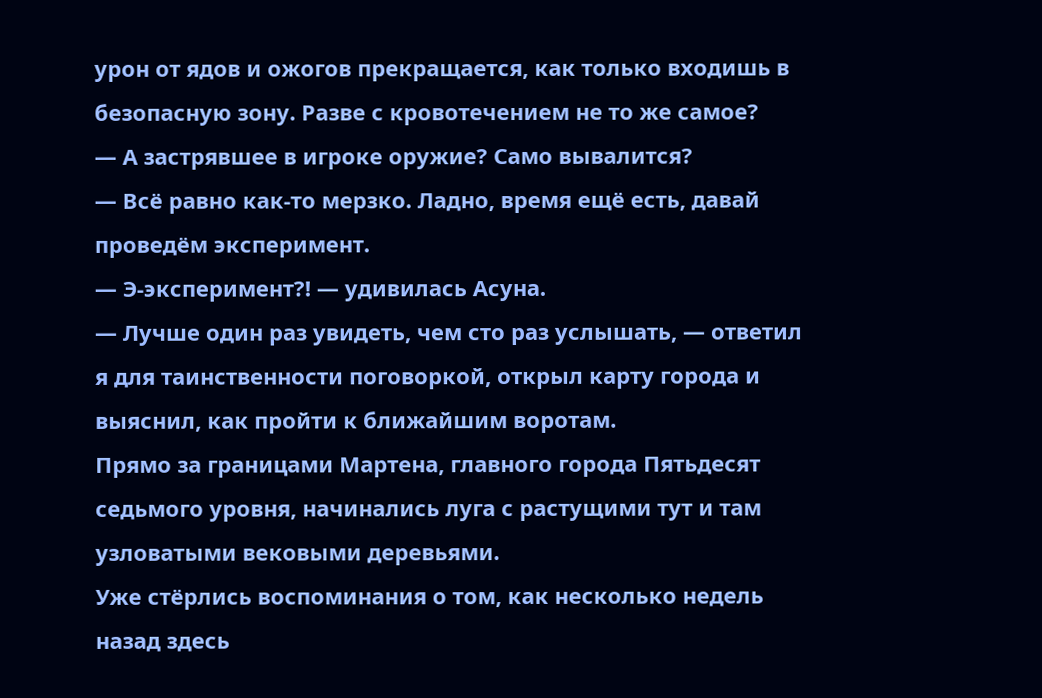урон от ядов и ожогов прекращается, как только входишь в безопасную зону. Разве с кровотечением не то же самое?
— А застрявшее в игроке оружие? Само вывалится?
— Всё равно как-то мерзко. Ладно, время ещё есть, давай проведём эксперимент.
— Э-эксперимент?! — удивилась Асуна.
— Лучше один раз увидеть, чем сто раз услышать, — ответил я для таинственности поговоркой, открыл карту города и выяснил, как пройти к ближайшим воротам.
Прямо за границами Мартена, главного города Пятьдесят седьмого уровня, начинались луга с растущими тут и там узловатыми вековыми деревьями.
Уже стёрлись воспоминания о том, как несколько недель назад здесь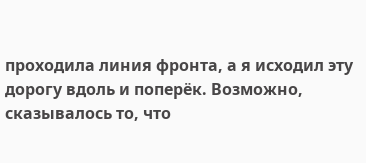проходила линия фронта, а я исходил эту дорогу вдоль и поперёк. Возможно, сказывалось то, что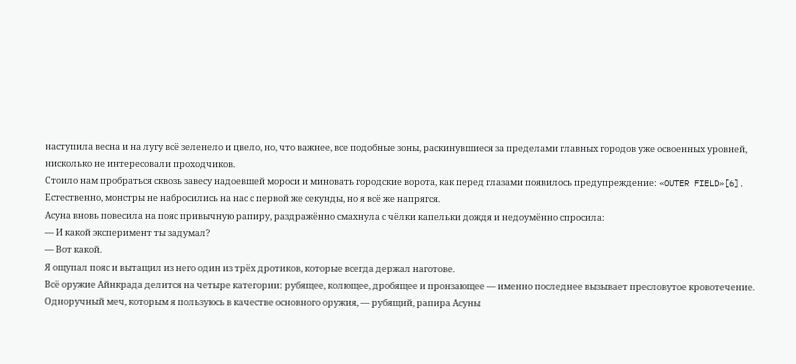наступила весна и на лугу всё зеленело и цвело, но, что важнее, все подобные зоны, раскинувшиеся за пределами главных городов уже освоенных уровней, нисколько не интересовали проходчиков.
Стоило нам пробраться сквозь завесу надоевшей мороси и миновать городские ворота, как перед глазами появилось предупреждение: «OUTER FIELD»[6]. Естественно, монстры не набросились на нас с первой же секунды, но я всё же напрягся.
Асуна вновь повесила на пояс привычную рапиру, раздражённо смахнула с чёлки капельки дождя и недоумённо спросила:
— И какой эксперимент ты задумал?
— Вот какой.
Я ощупал пояс и вытащил из него один из трёх дротиков, которые всегда держал наготове.
Всё оружие Айнкрада делится на четыре категории: рубящее, колющее, дробящее и пронзающее — именно последнее вызывает пресловутое кровотечение. Одноручный меч, которым я пользуюсь в качестве основного оружия, — рубящий, рапира Асуны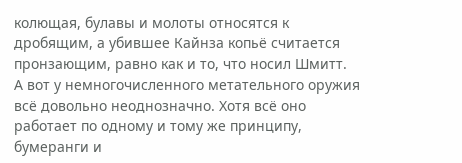колющая, булавы и молоты относятся к дробящим, а убившее Кайнза копьё считается пронзающим, равно как и то, что носил Шмитт.
А вот у немногочисленного метательного оружия всё довольно неоднозначно. Хотя всё оно работает по одному и тому же принципу, бумеранги и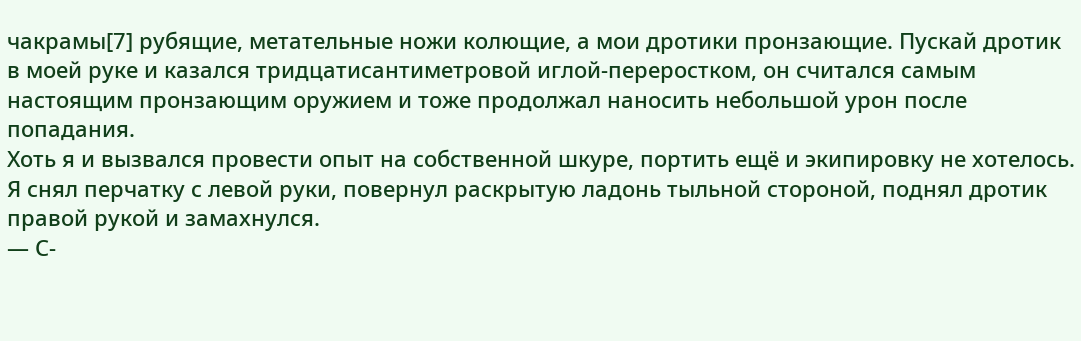чакрамы[7] рубящие, метательные ножи колющие, а мои дротики пронзающие. Пускай дротик в моей руке и казался тридцатисантиметровой иглой-переростком, он считался самым настоящим пронзающим оружием и тоже продолжал наносить небольшой урон после попадания.
Хоть я и вызвался провести опыт на собственной шкуре, портить ещё и экипировку не хотелось. Я снял перчатку с левой руки, повернул раскрытую ладонь тыльной стороной, поднял дротик правой рукой и замахнулся.
— С-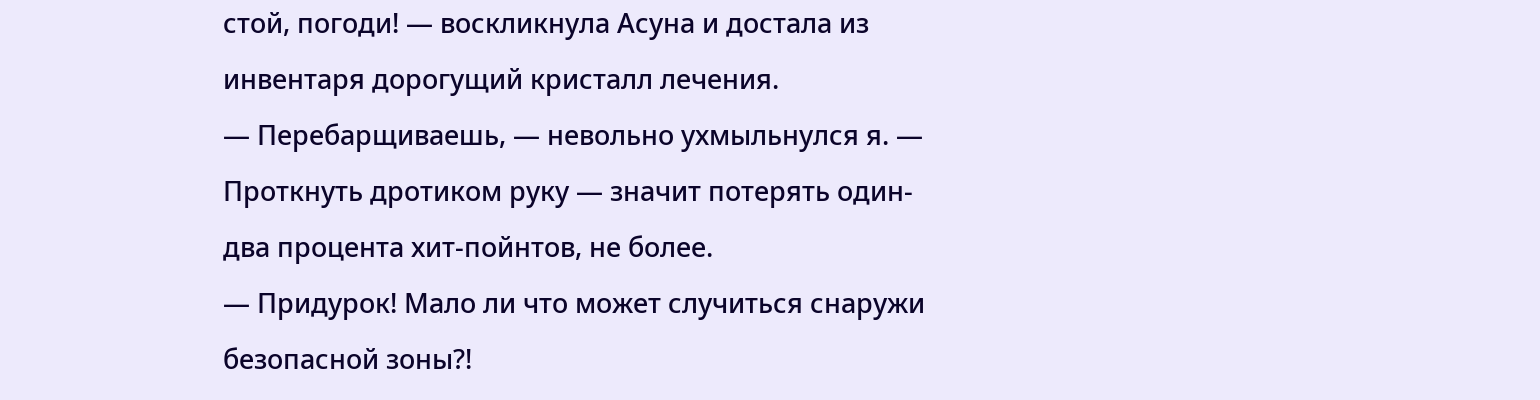стой, погоди! — воскликнула Асуна и достала из инвентаря дорогущий кристалл лечения.
— Перебарщиваешь, — невольно ухмыльнулся я. — Проткнуть дротиком руку — значит потерять один-два процента хит-пойнтов, не более.
— Придурок! Мало ли что может случиться снаружи безопасной зоны?!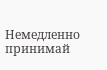Немедленно принимай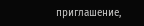приглашение,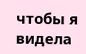чтобы я видела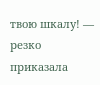твою шкалу! — резко приказала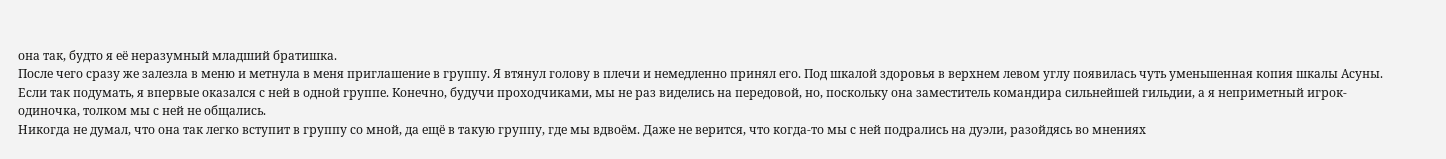она так, будто я её неразумный младший братишка.
После чего сразу же залезла в меню и метнула в меня приглашение в группу. Я втянул голову в плечи и немедленно принял его. Под шкалой здоровья в верхнем левом углу появилась чуть уменьшенная копия шкалы Асуны.
Если так подумать, я впервые оказался с ней в одной группе. Конечно, будучи проходчиками, мы не раз виделись на передовой, но, поскольку она заместитель командира сильнейшей гильдии, а я неприметный игрок-одиночка, толком мы с ней не общались.
Никогда не думал, что она так легко вступит в группу со мной, да ещё в такую группу, где мы вдвоём. Даже не верится, что когда-то мы с ней подрались на дуэли, разойдясь во мнениях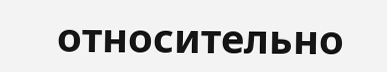относительно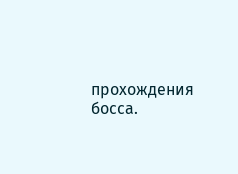прохождения босса.